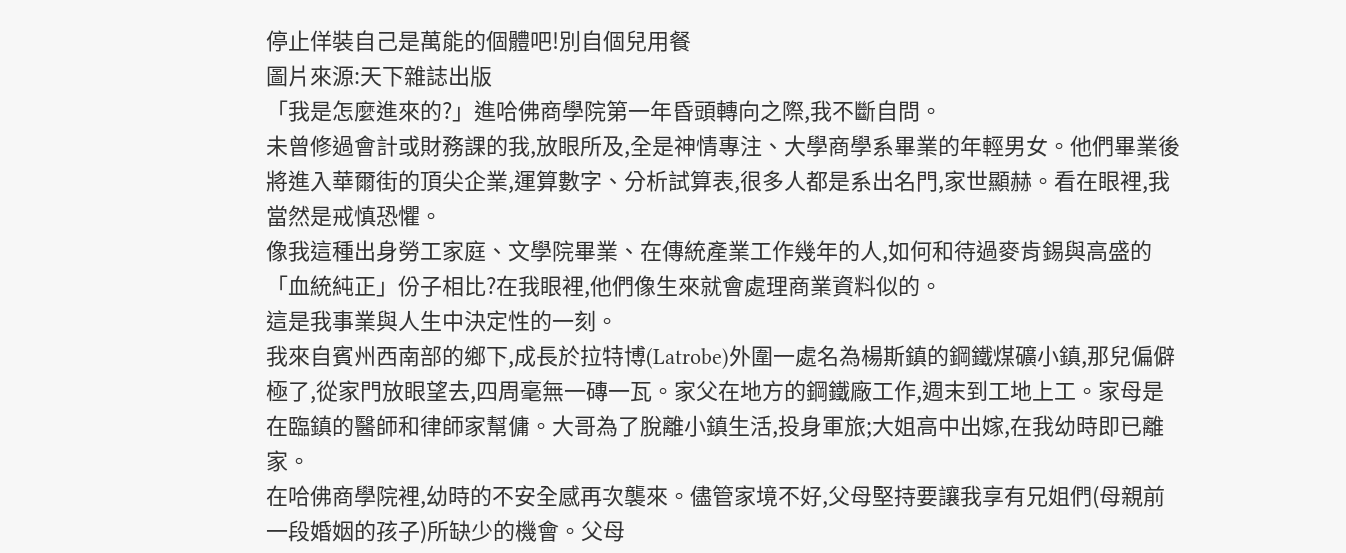停止佯裝自己是萬能的個體吧!別自個兒用餐
圖片來源:天下雜誌出版
「我是怎麼進來的?」進哈佛商學院第一年昏頭轉向之際,我不斷自問。
未曾修過會計或財務課的我,放眼所及,全是神情專注、大學商學系畢業的年輕男女。他們畢業後將進入華爾街的頂尖企業,運算數字、分析試算表,很多人都是系出名門,家世顯赫。看在眼裡,我當然是戒慎恐懼。
像我這種出身勞工家庭、文學院畢業、在傳統產業工作幾年的人,如何和待過麥肯錫與高盛的「血統純正」份子相比?在我眼裡,他們像生來就會處理商業資料似的。
這是我事業與人生中決定性的一刻。
我來自賓州西南部的鄉下,成長於拉特博(Latrobe)外圍一處名為楊斯鎮的鋼鐵煤礦小鎮,那兒偏僻極了,從家門放眼望去,四周毫無一磚一瓦。家父在地方的鋼鐵廠工作,週末到工地上工。家母是在臨鎮的醫師和律師家幫傭。大哥為了脫離小鎮生活,投身軍旅;大姐高中出嫁,在我幼時即已離家。
在哈佛商學院裡,幼時的不安全感再次襲來。儘管家境不好,父母堅持要讓我享有兄姐們(母親前一段婚姻的孩子)所缺少的機會。父母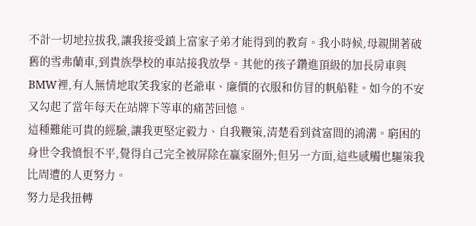不計一切地拉拔我,讓我接受鎮上富家子弟才能得到的教育。我小時候,母親開著破舊的雪弗蘭車,到貴族學校的車站接我放學。其他的孩子鑽進頂級的加長房車與 BMW裡,有人無情地取笑我家的老爺車、廉價的衣服和仿冒的帆船鞋。如今的不安又勾起了當年每天在站牌下等車的痛苦回憶。
這種難能可貴的經驗,讓我更堅定毅力、自我鞭策,清楚看到貧富間的鴻溝。窮困的身世令我憤恨不平,覺得自己完全被屏除在贏家圈外;但另一方面,這些感觸也驅策我比周遭的人更努力。
努力是我扭轉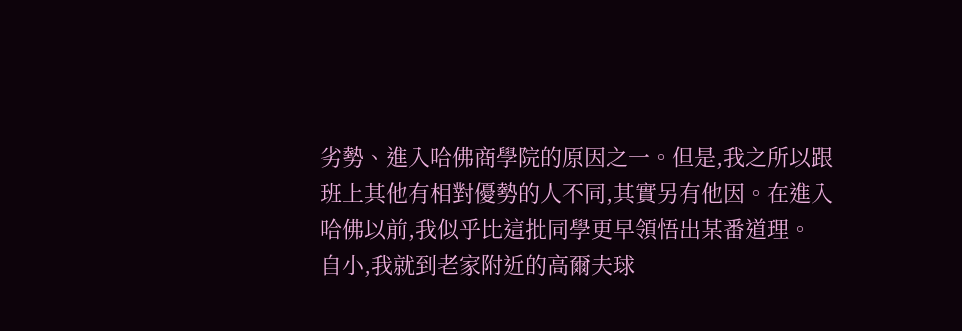劣勢、進入哈佛商學院的原因之一。但是,我之所以跟班上其他有相對優勢的人不同,其實另有他因。在進入哈佛以前,我似乎比這批同學更早領悟出某番道理。
自小,我就到老家附近的高爾夫球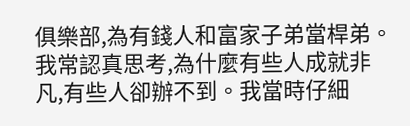俱樂部,為有錢人和富家子弟當桿弟。我常認真思考,為什麼有些人成就非凡,有些人卻辦不到。我當時仔細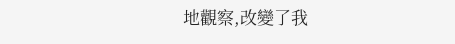地觀察,改變了我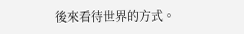後來看待世界的方式。